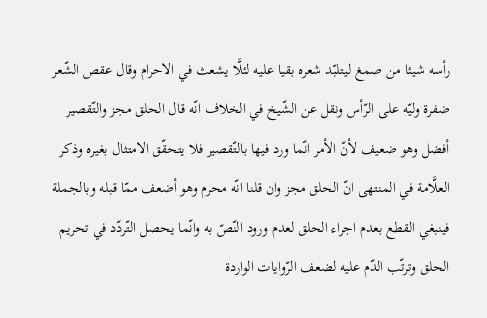رأسه شيئا من صمغ ليتلبّد شعره بقيا عليه لئلَّا يشعث في الاحرام وقال عقص الشّعر ضفرة وليّه على الرّأس ونقل عن الشّيخ في الخلاف انّه قال الحلق مجز والتّقصير أفضل وهو ضعيف لأنّ الأمر انّما ورد فيها بالتّقصير فلا يتحقّق الامتثال بغيره وذكر العلَّامة في المنتهى انّ الحلق مجز وان قلنا انّه محرم وهو أضعف ممّا قبله وبالجملة فينبغي القطع بعدم اجراء الحلق لعدم ورود النّصّ به وانّما يحصل التّردّد في تحريم الحلق وترتّب الدّم عليه لضعف الرّوايات الواردة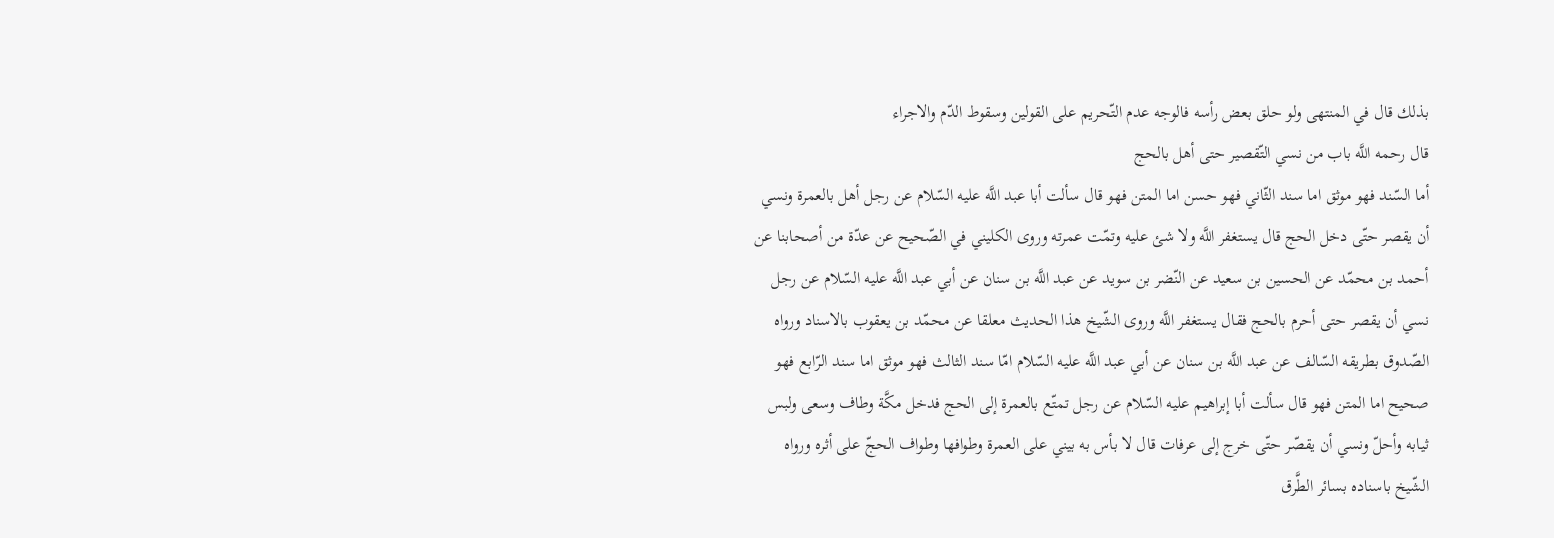بذلك قال في المنتهى ولو حلق بعض رأسه فالوجه عدم التّحريم على القولين وسقوط الدّم والاجراء
قال رحمه اللَّه باب من نسي التّقصير حتى أهل بالحج
أما السّند فهو موثق اما سند الثّاني فهو حسن اما المتن فهو قال سألت أبا عبد اللَّه عليه السّلام عن رجل أهل بالعمرة ونسي أن يقصر حتّى دخل الحج قال يستغفر اللَّه ولا شئ عليه وتمّت عمرته وروى الكليني في الصّحيح عن عدّة من أصحابنا عن أحمد بن محمّد عن الحسين بن سعيد عن النّضر بن سويد عن عبد اللَّه بن سنان عن أبي عبد اللَّه عليه السّلام عن رجل نسي أن يقصر حتى أحرم بالحج فقال يستغفر اللَّه وروى الشّيخ هذا الحديث معلقا عن محمّد بن يعقوب بالاسناد ورواه الصّدوق بطريقه السّالف عن عبد اللَّه بن سنان عن أبي عبد اللَّه عليه السّلام امّا سند الثالث فهو موثق اما سند الرّابع فهو صحيح اما المتن فهو قال سألت أبا إبراهيم عليه السّلام عن رجل تمتّع بالعمرة إلى الحج فدخل مكَّة وطاف وسعى ولبس ثيابه وأحلّ ونسي أن يقصّر حتّى خرج إلى عرفات قال لا بأس به بيني على العمرة وطوافها وطواف الحجّ على أثره ورواه الشّيخ باسناده بسائر الطَّرق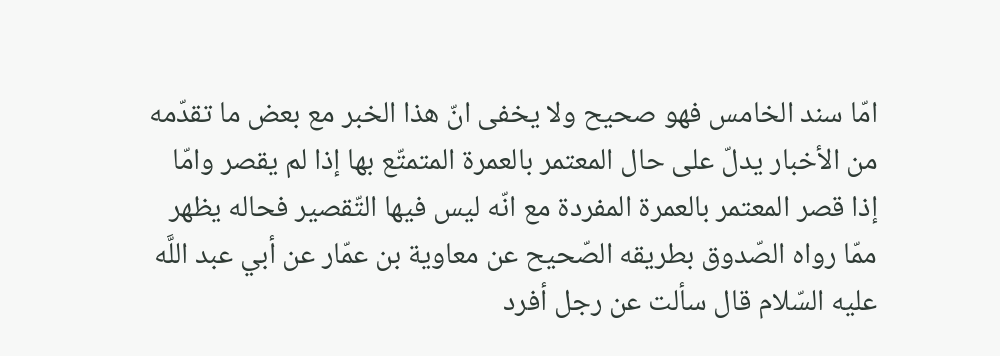امّا سند الخامس فهو صحيح ولا يخفى انّ هذا الخبر مع بعض ما تقدّمه من الأخبار يدلّ على حال المعتمر بالعمرة المتمتّع بها إذا لم يقصر وامّا إذا قصر المعتمر بالعمرة المفردة مع انّه ليس فيها التّقصير فحاله يظهر ممّا رواه الصّدوق بطريقه الصّحيح عن معاوية بن عمّار عن أبي عبد اللَّه عليه السّلام قال سألت عن رجل أفرد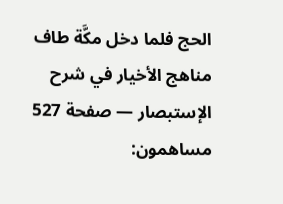الحج فلما دخل مكَّة طاف
مناهج الأخيار في شرح الإستبصار — صفحة 527
مساهمون: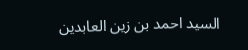السيد احمد بن زين العابدين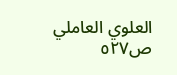العلوي العاملي
ص٥٢٧